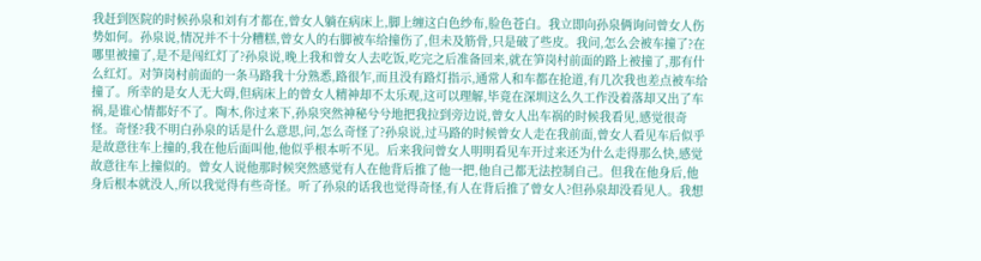我赶到医院的时候孙泉和刘有才都在,曾女人躺在病床上,脚上缠这白色纱布,脸色苍白。我立即向孙泉俩询问曾女人伤势如何。孙泉说,情况并不十分糟糕,曾女人的右脚被车给撞伤了,但未及筋骨,只是破了些皮。我问,怎么会被车撞了?在哪里被撞了,是不是闯红灯了?孙泉说,晚上我和曾女人去吃饭,吃完之后准备回来,就在笋岗村前面的路上被撞了,那有什么红灯。对笋岗村前面的一条马路我十分熟悉,路很乍,而且没有路灯指示,通常人和车都在抢道,有几次我也差点被车给撞了。所幸的是女人无大碍,但病床上的曾女人精神却不太乐观,这可以理解,毕竟在深圳这么久工作没着落却又出了车祸,是谁心情都好不了。陶木,你过来下,孙泉突然神秘兮兮地把我拉到旁边说,曾女人出车祸的时候我看见,感觉很奇怪。奇怪?我不明白孙泉的话是什么意思,问,怎么奇怪了?孙泉说,过马路的时候曾女人走在我前面,曾女人看见车后似乎是故意往车上撞的,我在他后面叫他,他似乎根本听不见。后来我问曾女人明明看见车开过来还为什么走得那么快,感觉故意往车上撞似的。曾女人说他那时候突然感觉有人在他背后推了他一把,他自己都无法控制自己。但我在他身后,他身后根本就没人,所以我觉得有些奇怪。听了孙泉的话我也觉得奇怪,有人在背后推了曾女人?但孙泉却没看见人。我想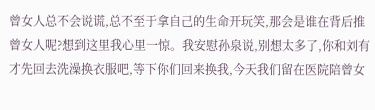曾女人总不会说谎,总不至于拿自己的生命开玩笑,那会是谁在背后推曾女人呢?想到这里我心里一惊。我安慰孙泉说,别想太多了,你和刘有才先回去洗澡换衣服吧,等下你们回来换我,今天我们留在医院陪曾女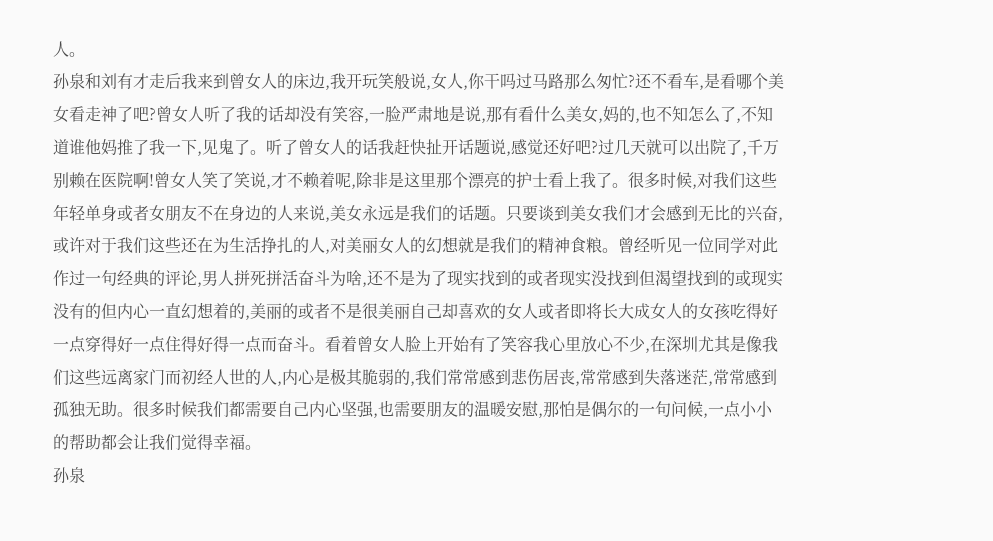人。
孙泉和刘有才走后我来到曾女人的床边,我开玩笑般说,女人,你干吗过马路那么匆忙?还不看车,是看哪个美女看走神了吧?曾女人听了我的话却没有笑容,一脸严肃地是说,那有看什么美女,妈的,也不知怎么了,不知道谁他妈推了我一下,见鬼了。听了曾女人的话我赶快扯开话题说,感觉还好吧?过几天就可以出院了,千万别赖在医院啊!曾女人笑了笑说,才不赖着呢,除非是这里那个漂亮的护士看上我了。很多时候,对我们这些年轻单身或者女朋友不在身边的人来说,美女永远是我们的话题。只要谈到美女我们才会感到无比的兴奋,或许对于我们这些还在为生活挣扎的人,对美丽女人的幻想就是我们的精神食粮。曾经听见一位同学对此作过一句经典的评论,男人拼死拼活奋斗为啥,还不是为了现实找到的或者现实没找到但渴望找到的或现实没有的但内心一直幻想着的,美丽的或者不是很美丽自己却喜欢的女人或者即将长大成女人的女孩吃得好一点穿得好一点住得好得一点而奋斗。看着曾女人脸上开始有了笑容我心里放心不少,在深圳尤其是像我们这些远离家门而初经人世的人,内心是极其脆弱的,我们常常感到悲伤居丧,常常感到失落迷茫,常常感到孤独无助。很多时候我们都需要自己内心坚强,也需要朋友的温暖安慰,那怕是偶尔的一句问候,一点小小的帮助都会让我们觉得幸福。
孙泉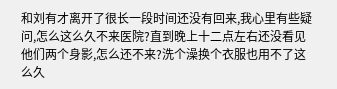和刘有才离开了很长一段时间还没有回来,我心里有些疑问,怎么这么久不来医院?直到晚上十二点左右还没看见他们两个身影,怎么还不来?洗个澡换个衣服也用不了这么久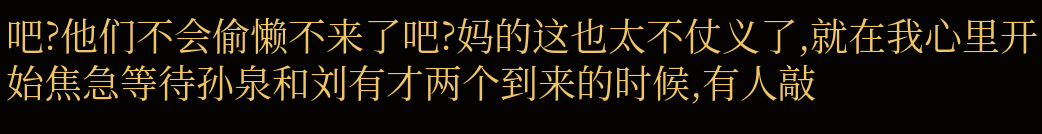吧?他们不会偷懒不来了吧?妈的这也太不仗义了,就在我心里开始焦急等待孙泉和刘有才两个到来的时候,有人敲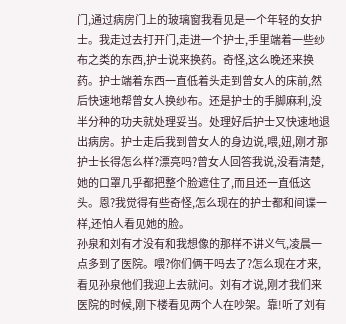门,通过病房门上的玻璃窗我看见是一个年轻的女护士。我走过去打开门,走进一个护士,手里端着一些纱布之类的东西,护士说来换药。奇怪,这么晚还来换药。护士端着东西一直低着头走到曾女人的床前,然后快速地帮曾女人换纱布。还是护士的手脚麻利,没半分种的功夫就处理妥当。处理好后护士又快速地退出病房。护士走后我到曾女人的身边说,喂,妞,刚才那护士长得怎么样?漂亮吗?曾女人回答我说,没看清楚,她的口罩几乎都把整个脸遮住了,而且还一直低这头。恩?我觉得有些奇怪,怎么现在的护士都和间谍一样,还怕人看见她的脸。
孙泉和刘有才没有和我想像的那样不讲义气,凌晨一点多到了医院。喂?你们俩干吗去了?怎么现在才来,看见孙泉他们我迎上去就问。刘有才说,刚才我们来医院的时候,刚下楼看见两个人在吵架。靠!听了刘有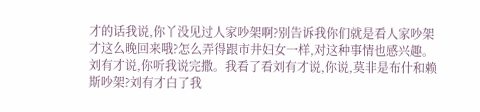才的话我说,你丫没见过人家吵架啊?别告诉我你们就是看人家吵架才这么晚回来哦?怎么弄得跟市井妇女一样,对这种事情也感兴趣。刘有才说,你听我说完撒。我看了看刘有才说,你说,莫非是布什和赖斯吵架?刘有才白了我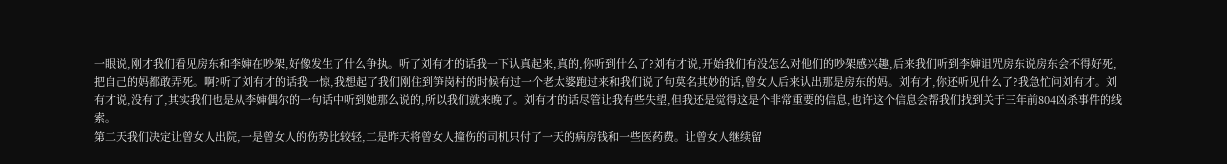一眼说,刚才我们看见房东和李婶在吵架,好像发生了什么争执。听了刘有才的话我一下认真起来,真的,你听到什么了?刘有才说,开始我们有没怎么对他们的吵架感兴趣,后来我们听到李婶诅咒房东说房东会不得好死,把自己的妈都敢弄死。啊?听了刘有才的话我一惊,我想起了我们刚住到笋岗村的时候有过一个老太婆跑过来和我们说了句莫名其妙的话,曾女人后来认出那是房东的妈。刘有才,你还听见什么了?我急忙问刘有才。刘有才说,没有了,其实我们也是从李婶偶尔的一句话中听到她那么说的,所以我们就来晚了。刘有才的话尽管让我有些失望,但我还是觉得这是个非常重要的信息,也许这个信息会帮我们找到关于三年前804凶杀事件的线索。
第二天我们决定让曾女人出院,一是曾女人的伤势比较轻,二是昨天将曾女人撞伤的司机只付了一天的病房钱和一些医药费。让曾女人继续留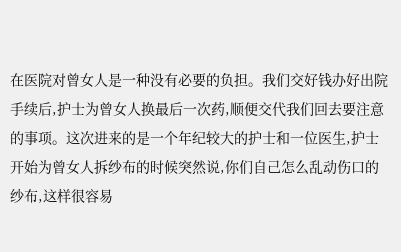在医院对曾女人是一种没有必要的负担。我们交好钱办好出院手续后,护士为曾女人换最后一次药,顺便交代我们回去要注意的事项。这次进来的是一个年纪较大的护士和一位医生,护士开始为曾女人拆纱布的时候突然说,你们自己怎么乱动伤口的纱布,这样很容易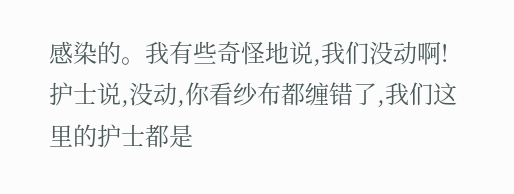感染的。我有些奇怪地说,我们没动啊!护士说,没动,你看纱布都缠错了,我们这里的护士都是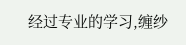经过专业的学习,缠纱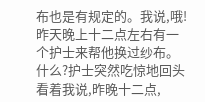布也是有规定的。我说,哦!昨天晚上十二点左右有一个护士来帮他换过纱布。什么?护士突然吃惊地回头看着我说,昨晚十二点,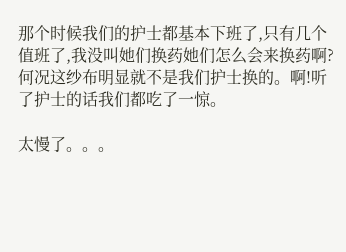那个时候我们的护士都基本下班了,只有几个值班了,我没叫她们换药她们怎么会来换药啊?何况这纱布明显就不是我们护士换的。啊!听了护士的话我们都吃了一惊。

太慢了。。。